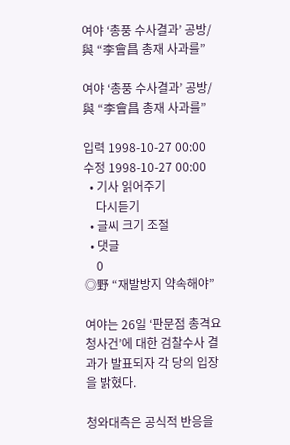여야 ‘총풍 수사결과’ 공방/與 “李會昌 총재 사과를”

여야 ‘총풍 수사결과’ 공방/與 “李會昌 총재 사과를”

입력 1998-10-27 00:00
수정 1998-10-27 00:00
  • 기사 읽어주기
    다시듣기
  • 글씨 크기 조절
  • 댓글
    0
◎野 “재발방지 약속해야”

여야는 26일 ‘판문점 총격요청사건’에 대한 검찰수사 결과가 발표되자 각 당의 입장을 밝혔다.

청와대측은 공식적 반응을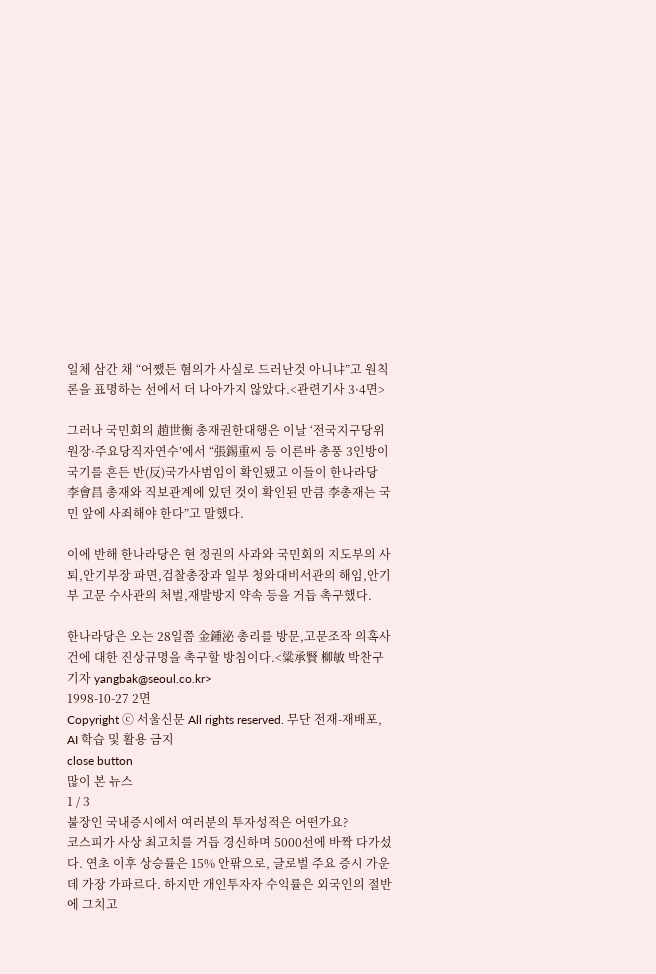일체 삼간 채 “어쨌든 혐의가 사실로 드러난것 아니냐”고 원칙론을 표명하는 선에서 더 나아가지 않았다.<관련기사 3·4면>

그러나 국민회의 趙世衡 총재권한대행은 이날 ‘전국지구당위원장·주요당직자연수’에서 “張錫重씨 등 이른바 총풍 3인방이 국기를 흔든 반(反)국가사범임이 확인됐고 이들이 한나라당 李會昌 총재와 직보관계에 있던 것이 확인된 만큼 李총재는 국민 앞에 사죄해야 한다”고 말했다.

이에 반해 한나라당은 현 정권의 사과와 국민회의 지도부의 사퇴,안기부장 파면,검찰총장과 일부 청와대비서관의 해임,안기부 고문 수사관의 처벌,재발방지 약속 등을 거듭 촉구했다.

한나라당은 오는 28일쯤 金鍾泌 총리를 방문,고문조작 의혹사건에 대한 진상규명을 촉구할 방침이다.<粱承賢 柳敏 박찬구 기자 yangbak@seoul.co.kr>
1998-10-27 2면
Copyright ⓒ 서울신문 All rights reserved. 무단 전재-재배포, AI 학습 및 활용 금지
close button
많이 본 뉴스
1 / 3
불장인 국내증시에서 여러분의 투자성적은 어떤가요?
코스피가 사상 최고치를 거듭 경신하며 5000선에 바짝 다가섰다. 연초 이후 상승률은 15% 안팎으로, 글로벌 주요 증시 가운데 가장 가파르다. 하지만 개인투자자 수익률은 외국인의 절반에 그치고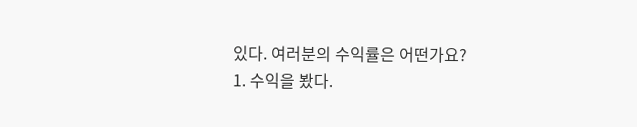있다. 여러분의 수익률은 어떤가요?
1. 수익을 봤다.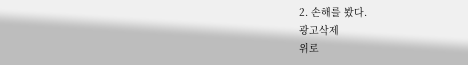2. 손해를 봤다.
광고삭제
위로